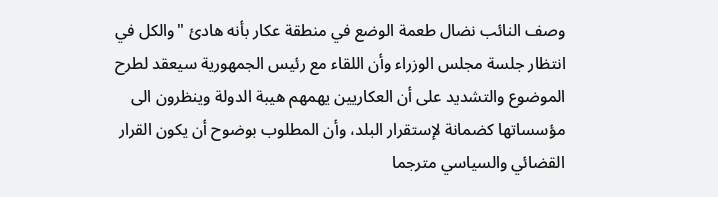وصف النائب نضال طعمة الوضع في منطقة عكار بأنه هادئ "والكل في انتظار جلسة مجلس الوزراء وأن اللقاء مع رئيس الجمهورية سيعقد لطرح الموضوع والتشديد على أن العكاريين يهمهم هيبة الدولة وينظرون الى مؤسساتها كضمانة لإستقرار البلد، وأن المطلوب بوضوح أن يكون القرار القضائي والسياسي مترجما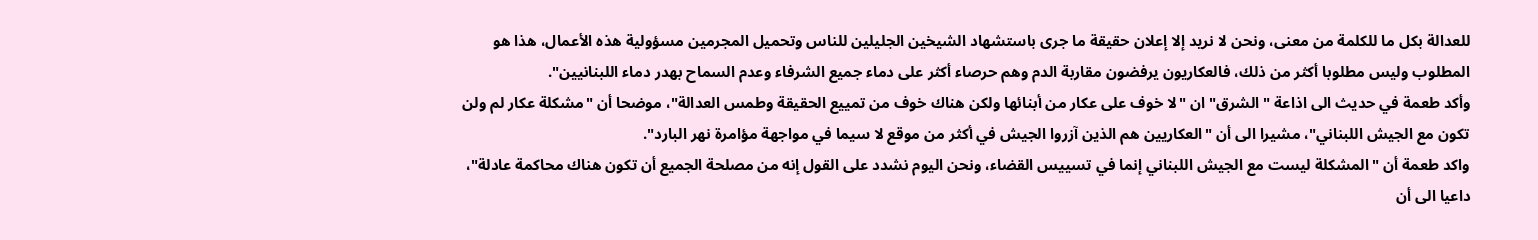للعدالة بكل ما للكلمة من معنى، ونحن لا نريد إلا إعلان حقيقة ما جرى باستشهاد الشيخين الجليلين للناس وتحميل المجرمين مسؤولية هذه الأعمال، هذا هو المطلوب وليس مطلوبا أكثر من ذلك، فالعكاريون يرفضون مقاربة الدم وهم حرصاء أكثر على دماء جميع الشرفاء وعدم السماح بهدر دماء اللبنانيين".
وأكد طعمة في حديث الى اذاعة "الشرق" ان "لا خوف على عكار من أبنائها ولكن هناك خوف من تمييع الحقيقة وطمس العدالة"، موضحا أن "مشكلة عكار لم ولن تكون مع الجيش اللبناني"، مشيرا الى أن "العكاريين هم الذين آزروا الجيش في أكثر من موقع لا سيما في مواجهة مؤامرة نهر البارد".
واكد طعمة أن "المشكلة ليست مع الجيش اللبناني إنما في تسييس القضاء، ونحن اليوم نشدد على القول إنه من مصلحة الجميع أن تكون هناك محاكمة عادلة"، داعيا الى أن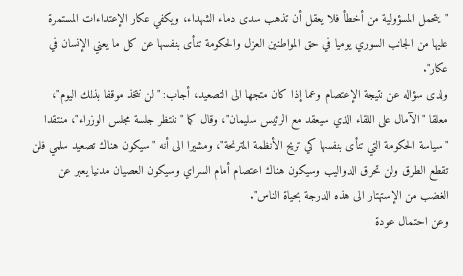"يتحمل المسؤولية من أخطأ فلا يعقل أن تذهب سدى دماء الشهداء، ويكفي عكار الإعتداءات المستمرة عليها من الجانب السوري يوميا في حق المواطنين العزل والحكومة تنأى بنفسها عن كل ما يعني الإنسان في عكار".
ولدى سؤاله عن نتيجة الإعتصام وعما إذا كان متجها الى التصعيد، أجاب: "لن نتخذ موقفا بذلك اليوم"، معلقا "الآمال على اللقاء الذي سيعقد مع الرئيس سليمان"، وقال كما "ننتظر جلسة مجلس الوزراء"، منتقدا "سياسة الحكومة التي تنأى بنفسها كي تريح الأنظمة المترنحة"، ومشيرا الى أنه "سيكون هناك تصعيد سلمي فلن تقطع الطرق ولن تحرق الدواليب وسيكون هناك اعتصام أمام السراي وسيكون العصيان مدنيا يعبر عن الغضب من الإستهتار الى هذه الدرجة بحياة الناس".
وعن احتمال عودة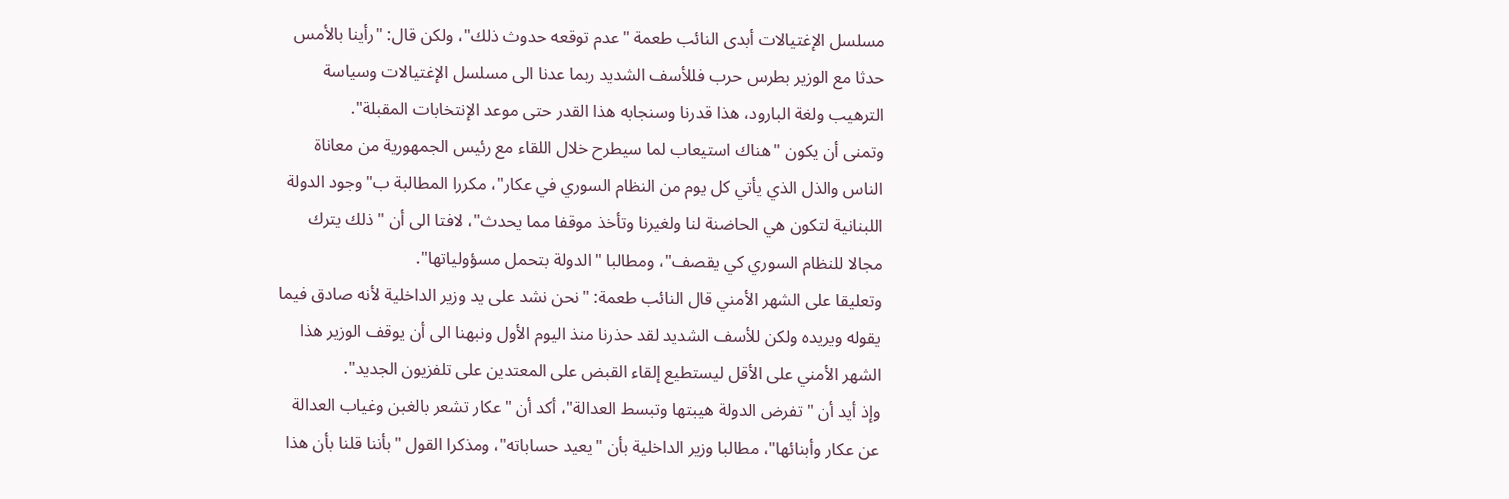مسلسل الإغتيالات أبدى النائب طعمة "عدم توقعه حدوث ذلك"، ولكن قال: "رأينا بالأمس حدثا مع الوزير بطرس حرب فللأسف الشديد ربما عدنا الى مسلسل الإغتيالات وسياسة الترهيب ولغة البارود، هذا قدرنا وسنجابه هذا القدر حتى موعد الإنتخابات المقبلة".
وتمنى أن يكون "هناك استيعاب لما سيطرح خلال اللقاء مع رئيس الجمهورية من معاناة الناس والذل الذي يأتي كل يوم من النظام السوري في عكار"، مكررا المطالبة ب"وجود الدولة اللبنانية لتكون هي الحاضنة لنا ولغيرنا وتأخذ موقفا مما يحدث"، لافتا الى أن "ذلك يترك مجالا للنظام السوري كي يقصف"، ومطالبا "الدولة بتحمل مسؤولياتها".
وتعليقا على الشهر الأمني قال النائب طعمة: "نحن نشد على يد وزير الداخلية لأنه صادق فيما يقوله ويريده ولكن للأسف الشديد لقد حذرنا منذ اليوم الأول ونبهنا الى أن يوقف الوزير هذا الشهر الأمني على الأقل ليستطيع إلقاء القبض على المعتدين على تلفزيون الجديد".
وإذ أيد أن "تفرض الدولة هيبتها وتبسط العدالة"، أكد أن "عكار تشعر بالغبن وغياب العدالة عن عكار وأبنائها"، مطالبا وزير الداخلية بأن "يعيد حساباته"، ومذكرا القول "بأننا قلنا بأن هذا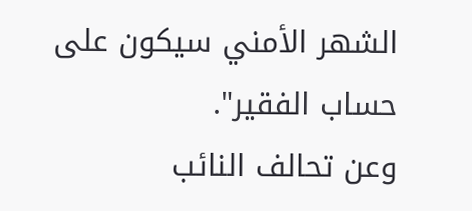الشهر الأمني سيكون على حساب الفقير".
وعن تحالف النائب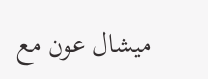ميشال عون مع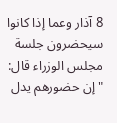8 آذار وعما إذا كانوا سيحضرون جلسة مجلس الوزراء قال: "إن حضورهم يدل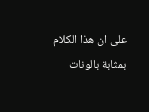على ان هذا الكلام بمثابة بالونات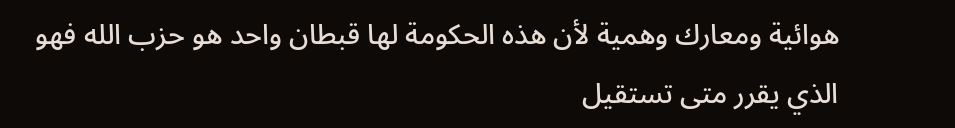هوائية ومعارك وهمية لأن هذه الحكومة لها قبطان واحد هو حزب الله فهو الذي يقرر متى تستقيل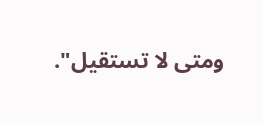ومتى لا تستقيل".